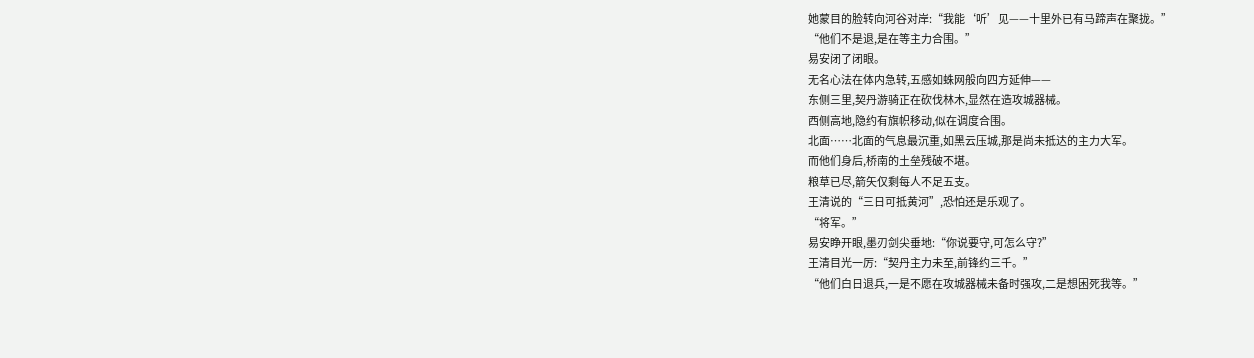她蒙目的脸转向河谷对岸:“我能‘听’见——十里外已有马蹄声在聚拢。”
“他们不是退,是在等主力合围。”
易安闭了闭眼。
无名心法在体内急转,五感如蛛网般向四方延伸——
东侧三里,契丹游骑正在砍伐林木,显然在造攻城器械。
西侧高地,隐约有旗帜移动,似在调度合围。
北面……北面的气息最沉重,如黑云压城,那是尚未抵达的主力大军。
而他们身后,桥南的土垒残破不堪。
粮草已尽,箭矢仅剩每人不足五支。
王清说的“三日可抵黄河”,恐怕还是乐观了。
“将军。”
易安睁开眼,墨刃剑尖垂地:“你说要守,可怎么守?”
王清目光一厉:“契丹主力未至,前锋约三千。”
“他们白日退兵,一是不愿在攻城器械未备时强攻,二是想困死我等。”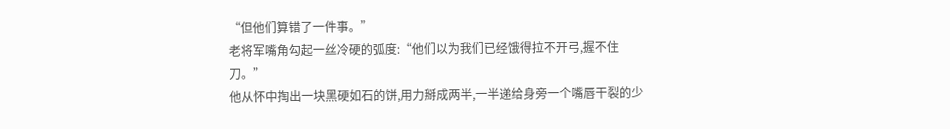“但他们算错了一件事。”
老将军嘴角勾起一丝冷硬的弧度:“他们以为我们已经饿得拉不开弓,握不住刀。”
他从怀中掏出一块黑硬如石的饼,用力掰成两半,一半递给身旁一个嘴唇干裂的少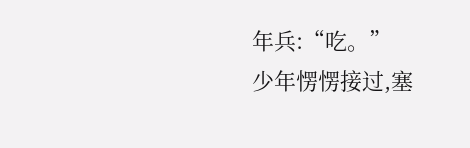年兵:“吃。”
少年愣愣接过,塞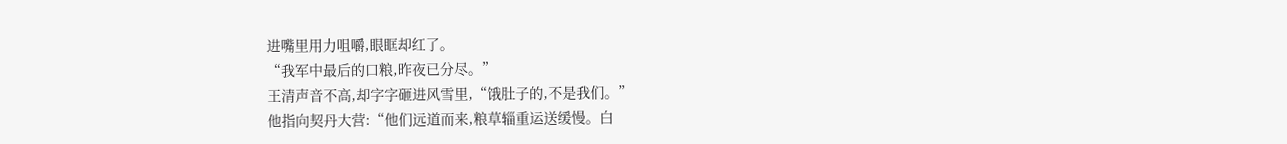进嘴里用力咀嚼,眼眶却红了。
“我军中最后的口粮,昨夜已分尽。”
王清声音不高,却字字砸进风雪里,“饿肚子的,不是我们。”
他指向契丹大营:“他们远道而来,粮草辎重运送缓慢。白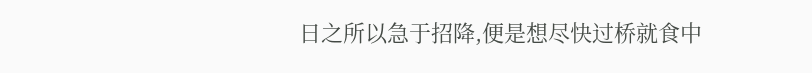日之所以急于招降,便是想尽快过桥就食中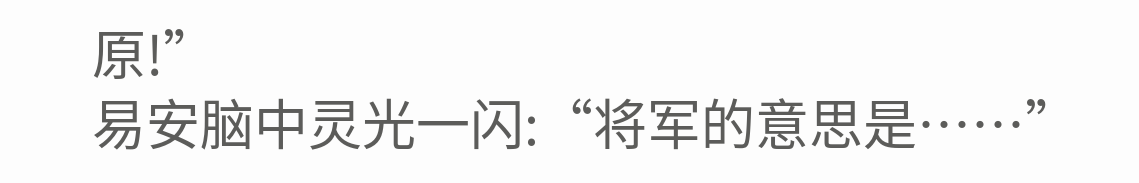原!”
易安脑中灵光一闪:“将军的意思是……”